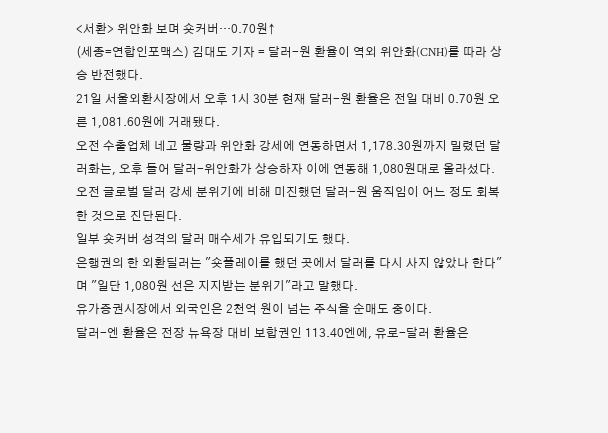<서환> 위안화 보며 숏커버…0.70원↑
(세종=연합인포맥스) 김대도 기자 = 달러-원 환율이 역외 위안화(CNH)를 따라 상승 반전했다.
21일 서울외환시장에서 오후 1시 30분 현재 달러-원 환율은 전일 대비 0.70원 오른 1,081.60원에 거래됐다.
오전 수출업체 네고 물량과 위안화 강세에 연동하면서 1,178.30원까지 밀렸던 달러화는, 오후 들어 달러-위안화가 상승하자 이에 연동해 1,080원대로 올라섰다.
오전 글로벌 달러 강세 분위기에 비해 미진했던 달러-원 움직임이 어느 정도 회복한 것으로 진단된다.
일부 숏커버 성격의 달러 매수세가 유입되기도 했다.
은행권의 한 외환딜러는 "숏플레이를 했던 곳에서 달러를 다시 사지 않았나 한다"며 "일단 1,080원 선은 지지받는 분위기"라고 말했다.
유가증권시장에서 외국인은 2천억 원이 넘는 주식을 순매도 중이다.
달러-엔 환율은 전장 뉴욕장 대비 보합권인 113.40엔에, 유로-달러 환율은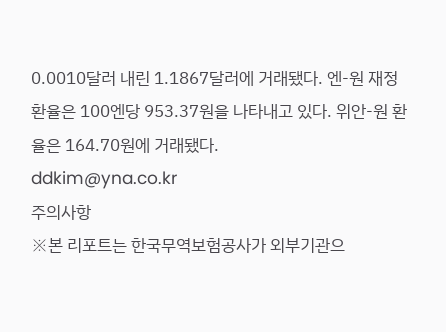0.0010달러 내린 1.1867달러에 거래됐다. 엔-원 재정환율은 100엔당 953.37원을 나타내고 있다. 위안-원 환율은 164.70원에 거래됐다.
ddkim@yna.co.kr
주의사항
※본 리포트는 한국무역보험공사가 외부기관으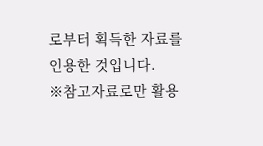로부터 획득한 자료를 인용한 것입니다.
※참고자료로만 활용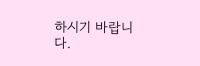하시기 바랍니다.